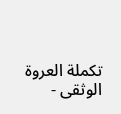تكملة العروة الوثقى -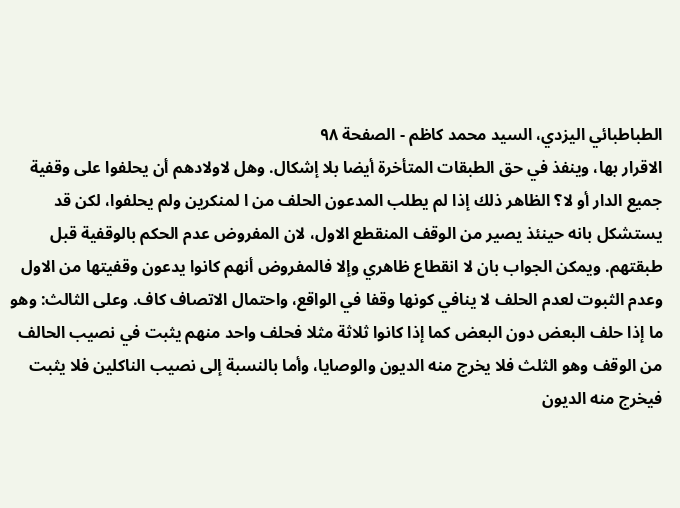الطباطبائي اليزدي، السيد محمد كاظم - الصفحة ٩٨
الاقرار بها، وينفذ في حق الطبقات المتأخرة أيضا بلا إشكال. وهل لاولادهم أن يحلفوا على وقفية جميع الدار أو لا؟ الظاهر ذلك إذا لم يطلب المدعون الحلف من ا لمنكرين ولم يحلفوا، لكن قد يستشكل بانه حينئذ يصير من الوقف المنقطع الاول، لان المفروض عدم الحكم بالوقفية قبل طبقتهم. ويمكن الجواب بان لا انقطاع ظاهري وإلا فالمفروض أنهم كانوا يدعون وقفيتها من الاول وعدم الثبوت لعدم الحلف لا ينافي كونها وقفا في الواقع، واحتمال الاتصاف كاف. وعلى الثالث: وهو ما إذا حلف البعض دون البعض كما إذا كانوا ثلاثة مثلا فحلف واحد منهم يثبت في نصيب الحالف من الوقف وهو الثلث فلا يخرج منه الديون والوصايا، وأما بالنسبة إلى نصيب الناكلين فلا يثبت فيخرج منه الديون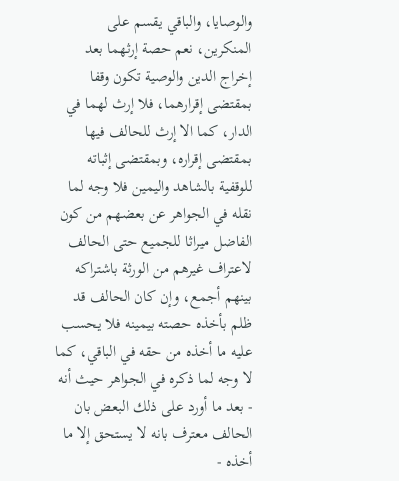والوصايا، والباقي يقسم على المنكرين، نعم حصة إرثهما بعد إخراج الدين والوصية تكون وقفا بمقتضى إقرارهما، فلا إرث لهما في الدار، كما الا إرث للحالف فيها بمقتضى إقراره، وبمقتضى إثباته للوقفية بالشاهد واليمين فلا وجه لما نقله في الجواهر عن بعضهم من كون الفاضل ميراثا للجميع حتى الحالف لاعتراف غيرهم من الورثة باشتراكه بينهم أجمع، وإن كان الحالف قد ظلم بأخذه حصته بيمينه فلا يحسب عليه ما أخذه من حقه في الباقي، كما لا وجه لما ذكره في الجواهر حيث أنه - بعد ما أورد على ذلك البعض بان الحالف معترف بانه لا يستحق إلا ما أخذه -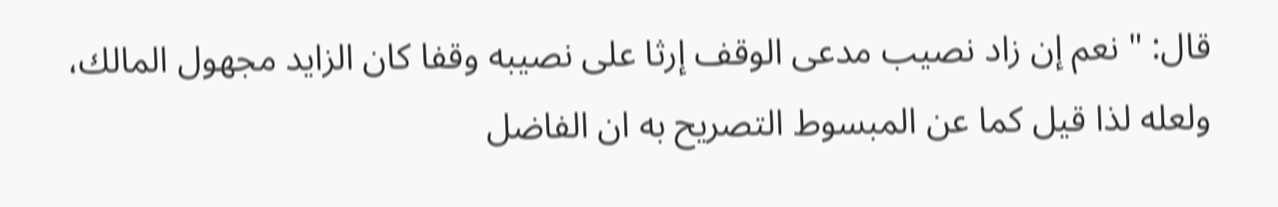قال: " نعم إن زاد نصيب مدعى الوقف إرثا على نصيبه وقفا كان الزايد مجهول المالك، ولعله لذا قيل كما عن المبسوط التصريح به ان الفاضل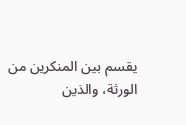يقسم بين المنكرين من الورثة، والذين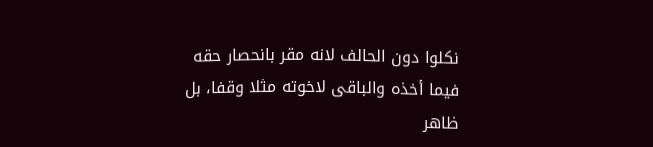نكلوا دون الحالف لانه مقر بانحصار حقه فيما أخذه والباقى لاخوته مثلا وقفا، بل ظاهر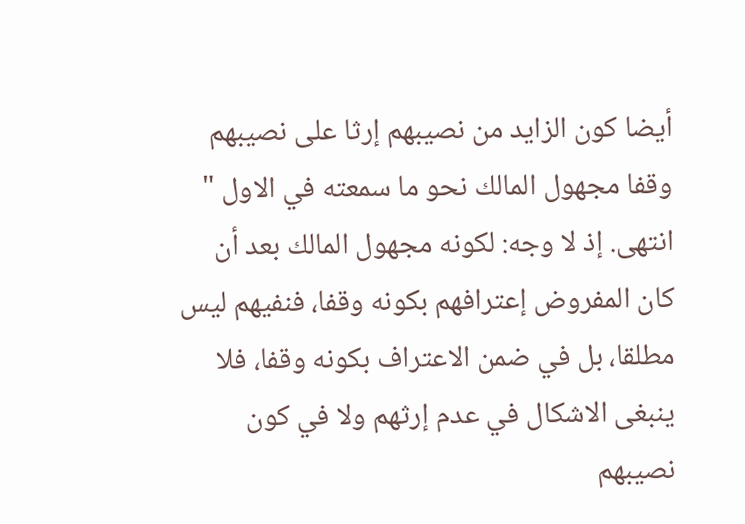أيضا كون الزايد من نصيبهم إرثا على نصيبهم وقفا مجهول المالك نحو ما سمعته في الاول " انتهى. إذ لا وجه: لكونه مجهول المالك بعد أن كان المفروض إعترافهم بكونه وقفا، فنفيهم ليس مطلقا، بل في ضمن الاعتراف بكونه وقفا، فلا ينبغى الاشكال في عدم إرثهم ولا في كون نصيبهم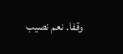وقفا. نعم نصيب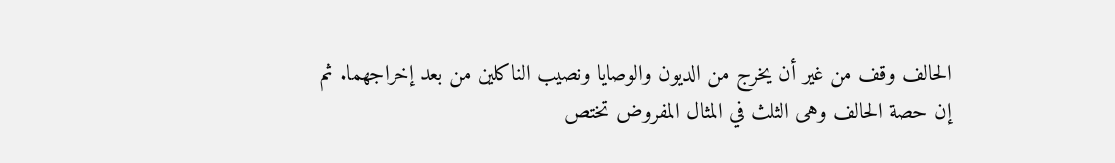الحالف وقف من غير أن يخرج من الديون والوصايا ونصيب الناكلين من بعد إخراجهما. ثم إن حصة الحالف وهى الثلث في المثال المفروض تختص